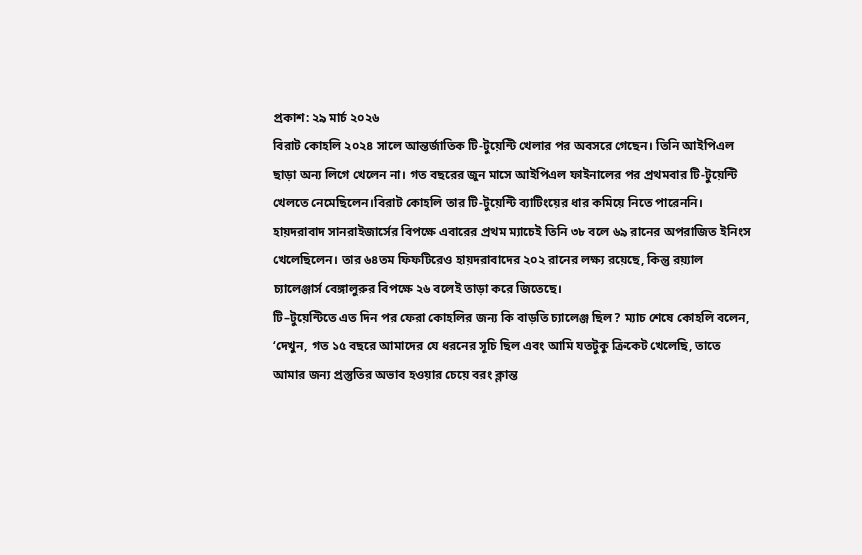প্রকাশ: ২৯ মার্চ ২০২৬
বিরাট কোহলি ২০২৪ সালে আন্তর্জাতিক টি-টুয়েন্টি খেলার পর অবসরে গেছেন। তিনি আইপিএল ছাড়া অন্য লিগে খেলেন না। গত বছরের জুন মাসে আইপিএল ফাইনালের পর প্রথমবার টি-টুয়েন্টি খেলতে নেমেছিলেন।বিরাট কোহলি তার টি-টুয়েন্টি ব্যাটিংয়ের ধার কমিয়ে নিতে পারেননি। হায়দরাবাদ সানরাইজার্সের বিপক্ষে এবারের প্রথম ম্যাচেই তিনি ৩৮ বলে ৬৯ রানের অপরাজিত ইনিংস খেলেছিলেন। তার ৬৪তম ফিফটিরেও হায়দরাবাদের ২০২ রানের লক্ষ্য রয়েছে, কিন্তু রয়্যাল চ্যালেঞ্জার্স বেঙ্গালুরুর বিপক্ষে ২৬ বলেই তাড়া করে জিতেছে।
টি–টুয়েন্টিতে এত দিন পর ফেরা কোহলির জন্য কি বাড়তি চ্যালেঞ্জ ছিল? ম্যাচ শেষে কোহলি বলেন, ‘দেখুন, গত ১৫ বছরে আমাদের যে ধরনের সূচি ছিল এবং আমি যতটুকু ক্রিকেট খেলেছি, তাতে আমার জন্য প্রস্তুতির অভাব হওয়ার চেয়ে বরং ক্লান্ত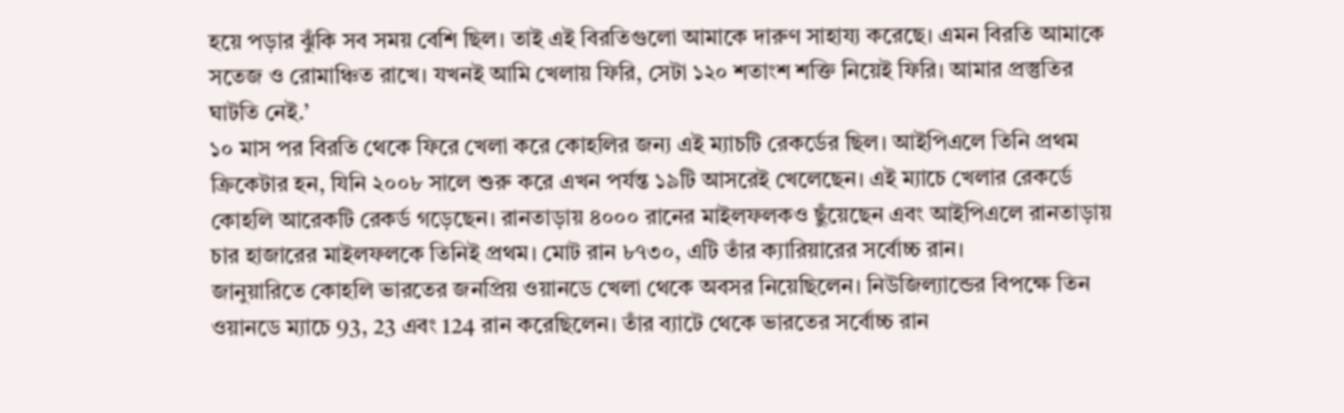হয়ে পড়ার ঝুঁকি সব সময় বেশি ছিল। তাই এই বিরতিগুলো আমাকে দারুণ সাহায্য করেছে। এমন বিরতি আমাকে সতেজ ও রোমাঞ্চিত রাখে। যখনই আমি খেলায় ফিরি, সেটা ১২০ শতাংশ শক্তি নিয়েই ফিরি। আমার প্রস্তুতির ঘাটতি নেই.’
১০ মাস পর বিরতি থেকে ফিরে খেলা করে কোহলির জন্য এই ম্যাচটি রেকর্ডের ছিল। আইপিএলে তিনি প্রথম ক্রিকেটার হন, যিনি ২০০৮ সালে শুরু করে এখন পর্যন্ত ১৯টি আসরেই খেলেছেন। এই ম্যাচে খেলার রেকর্ডে কোহলি আরেকটি রেকর্ড গড়েছেন। রানতাড়ায় ৪০০০ রানের মাইলফলকও ছুঁয়েছেন এবং আইপিএলে রানতাড়ায় চার হাজারের মাইলফলকে তিনিই প্রথম। মোট রান ৮৭৩০, এটি তাঁর ক্যারিয়ারের সর্বোচ্চ রান।
জানুয়ারিতে কোহলি ভারতের জনপ্রিয় ওয়ানডে খেলা থেকে অবসর নিয়েছিলেন। নিউজিল্যান্ডের বিপক্ষে তিন ওয়ানডে ম্যাচে 93, 23 এবং 124 রান করেছিলেন। তাঁর ব্যাটে থেকে ভারতের সর্বোচ্চ রান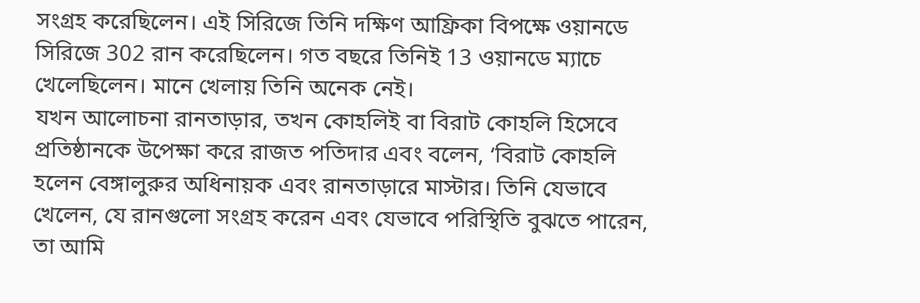সংগ্রহ করেছিলেন। এই সিরিজে তিনি দক্ষিণ আফ্রিকা বিপক্ষে ওয়ানডে সিরিজে 302 রান করেছিলেন। গত বছরে তিনিই 13 ওয়ানডে ম্যাচে খেলেছিলেন। মানে খেলায় তিনি অনেক নেই।
যখন আলোচনা রানতাড়ার, তখন কোহলিই বা বিরাট কোহলি হিসেবে প্রতিষ্ঠানকে উপেক্ষা করে রাজত পতিদার এবং বলেন, ‘বিরাট কোহলি হলেন বেঙ্গালুরুর অধিনায়ক এবং রানতাড়ারে মাস্টার। তিনি যেভাবে খেলেন, যে রানগুলো সংগ্রহ করেন এবং যেভাবে পরিস্থিতি বুঝতে পারেন, তা আমি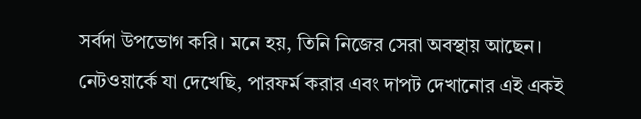সর্বদা উপভোগ করি। মনে হয়, তিনি নিজের সেরা অবস্থায় আছেন। নেটওয়ার্কে যা দেখেছি, পারফর্ম করার এবং দাপট দেখানোর এই একই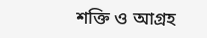শক্তি ও আগ্রহ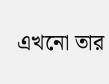এখনো তার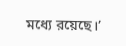মধ্যে রয়েছে।’